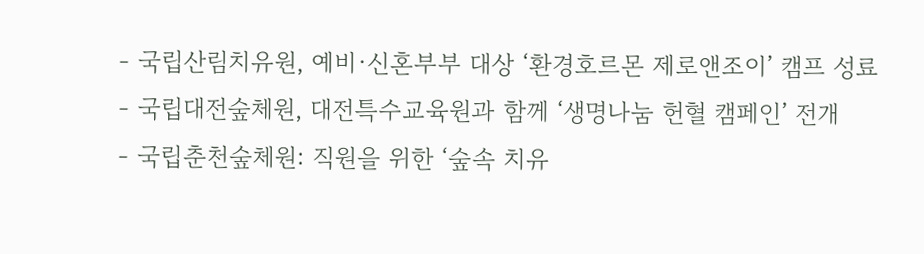- 국립산림치유원, 예비·신혼부부 대상 ‘환경호르몬 제로앤조이’ 캠프 성료
- 국립대전숲체원, 대전특수교육원과 함께 ‘생명나눔 헌혈 캠페인’ 전개
- 국립춘천숲체원: 직원을 위한 ‘숲속 치유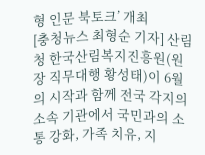형 인문 북토크’ 개최
[충청뉴스 최형순 기자] 산림청 한국산림복지진흥원(원장 직무대행 황성태)이 6월의 시작과 함께 전국 각지의 소속 기관에서 국민과의 소통 강화, 가족 치유, 지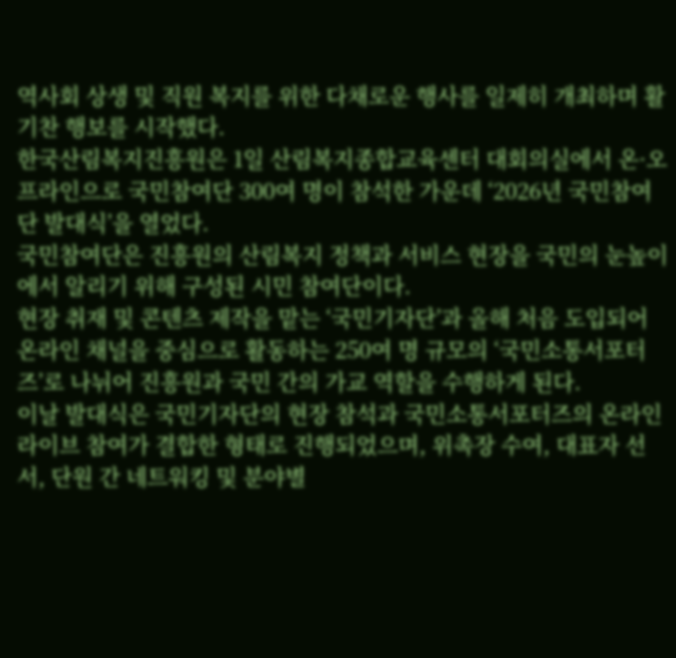역사회 상생 및 직원 복지를 위한 다채로운 행사를 일제히 개최하며 활기찬 행보를 시작했다.
한국산림복지진흥원은 1일 산림복지종합교육센터 대회의실에서 온·오프라인으로 국민참여단 300여 명이 참석한 가운데 ‘2026년 국민참여단 발대식’을 열었다.
국민참여단은 진흥원의 산림복지 정책과 서비스 현장을 국민의 눈높이에서 알리기 위해 구성된 시민 참여단이다.
현장 취재 및 콘텐츠 제작을 맡는 ‘국민기자단’과 올해 처음 도입되어 온라인 채널을 중심으로 활동하는 250여 명 규모의 ‘국민소통서포터즈’로 나뉘어 진흥원과 국민 간의 가교 역할을 수행하게 된다.
이날 발대식은 국민기자단의 현장 참석과 국민소통서포터즈의 온라인 라이브 참여가 결합한 형태로 진행되었으며, 위촉장 수여, 대표자 선서, 단원 간 네트워킹 및 분야별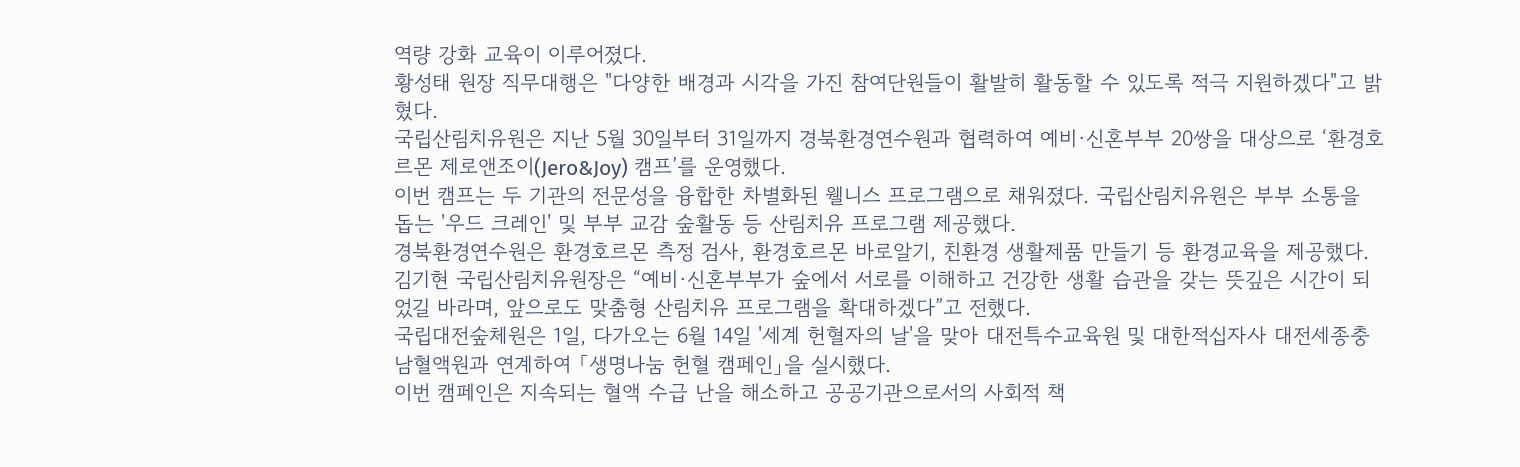역량 강화 교육이 이루어졌다.
황성태 원장 직무대행은 "다양한 배경과 시각을 가진 참여단원들이 활발히 활동할 수 있도록 적극 지원하겠다"고 밝혔다.
국립산림치유원은 지난 5월 30일부터 31일까지 경북환경연수원과 협력하여 예비·신혼부부 20쌍을 대상으로 ‘환경호르몬 제로앤조이(Jero&Joy) 캠프’를 운영했다.
이번 캠프는 두 기관의 전문성을 융합한 차별화된 웰니스 프로그램으로 채워졌다. 국립산림치유원은 부부 소통을 돕는 '우드 크레인' 및 부부 교감 숲활동 등 산림치유 프로그램 제공했다.
경북환경연수원은 환경호르몬 측정 검사, 환경호르몬 바로알기, 친환경 생활제품 만들기 등 환경교육을 제공했다.
김기현 국립산림치유원장은 “예비·신혼부부가 숲에서 서로를 이해하고 건강한 생활 습관을 갖는 뜻깊은 시간이 되었길 바라며, 앞으로도 맞춤형 산림치유 프로그램을 확대하겠다”고 전했다.
국립대전숲체원은 1일, 다가오는 6월 14일 '세계 헌혈자의 날'을 맞아 대전특수교육원 및 대한적십자사 대전세종충남혈액원과 연계하여 「생명나눔 헌혈 캠페인」을 실시했다.
이번 캠페인은 지속되는 혈액 수급 난을 해소하고 공공기관으로서의 사회적 책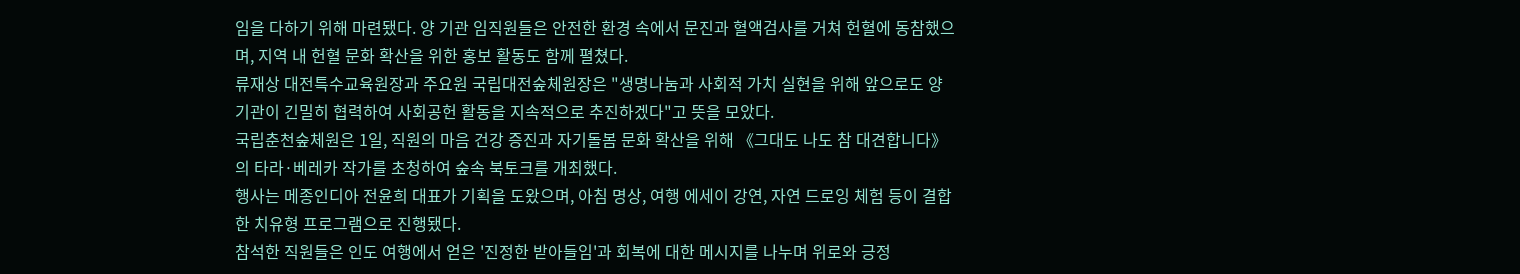임을 다하기 위해 마련됐다. 양 기관 임직원들은 안전한 환경 속에서 문진과 혈액검사를 거쳐 헌혈에 동참했으며, 지역 내 헌혈 문화 확산을 위한 홍보 활동도 함께 펼쳤다.
류재상 대전특수교육원장과 주요원 국립대전숲체원장은 "생명나눔과 사회적 가치 실현을 위해 앞으로도 양 기관이 긴밀히 협력하여 사회공헌 활동을 지속적으로 추진하겠다"고 뜻을 모았다.
국립춘천숲체원은 1일, 직원의 마음 건강 증진과 자기돌봄 문화 확산을 위해 《그대도 나도 참 대견합니다》의 타라·베레카 작가를 초청하여 숲속 북토크를 개최했다.
행사는 메종인디아 전윤희 대표가 기획을 도왔으며, 아침 명상, 여행 에세이 강연, 자연 드로잉 체험 등이 결합한 치유형 프로그램으로 진행됐다.
참석한 직원들은 인도 여행에서 얻은 '진정한 받아들임'과 회복에 대한 메시지를 나누며 위로와 긍정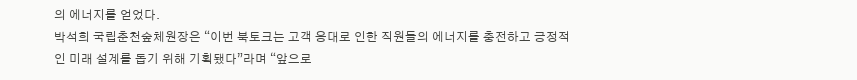의 에너지를 얻었다.
박석희 국립춘천숲체원장은 “이번 북토크는 고객 응대로 인한 직원들의 에너지를 충전하고 긍정적인 미래 설계를 돕기 위해 기획됐다”라며 “앞으로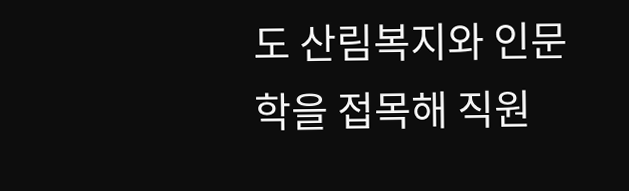도 산림복지와 인문학을 접목해 직원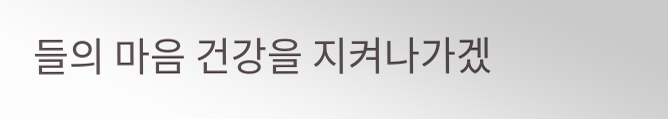들의 마음 건강을 지켜나가겠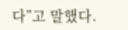다”고 말했다.